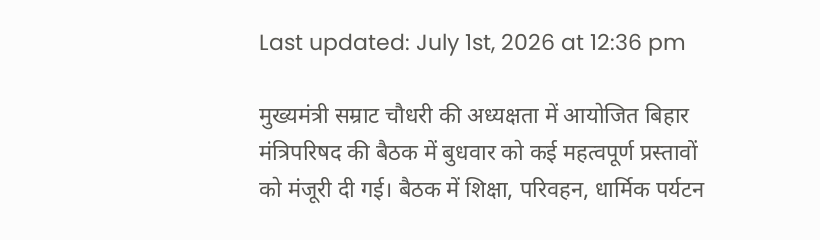Last updated: July 1st, 2026 at 12:36 pm

मुख्यमंत्री सम्राट चौधरी की अध्यक्षता में आयोजित बिहार मंत्रिपरिषद की बैठक में बुधवार को कई महत्वपूर्ण प्रस्तावों को मंजूरी दी गई। बैठक में शिक्षा, परिवहन, धार्मिक पर्यटन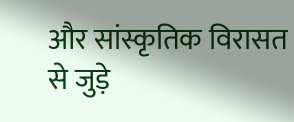और सांस्कृतिक विरासत से जुड़े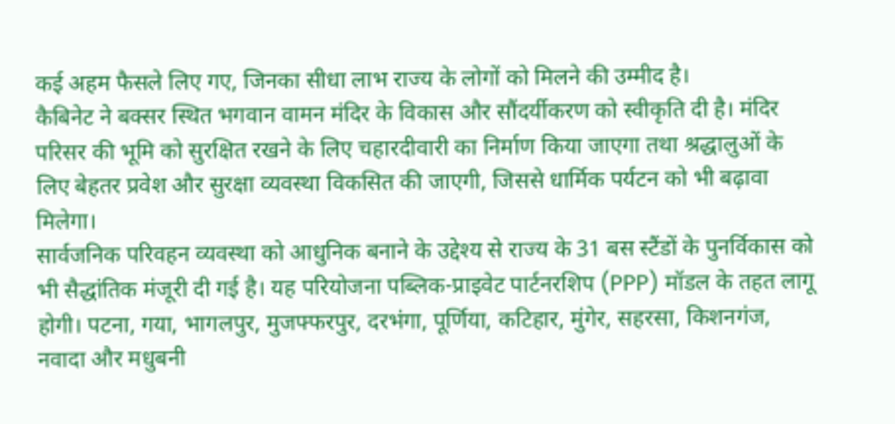कई अहम फैसले लिए गए, जिनका सीधा लाभ राज्य के लोगों को मिलने की उम्मीद है।
कैबिनेट ने बक्सर स्थित भगवान वामन मंदिर के विकास और सौंदर्यीकरण को स्वीकृति दी है। मंदिर परिसर की भूमि को सुरक्षित रखने के लिए चहारदीवारी का निर्माण किया जाएगा तथा श्रद्धालुओं के लिए बेहतर प्रवेश और सुरक्षा व्यवस्था विकसित की जाएगी, जिससे धार्मिक पर्यटन को भी बढ़ावा मिलेगा।
सार्वजनिक परिवहन व्यवस्था को आधुनिक बनाने के उद्देश्य से राज्य के 31 बस स्टैंडों के पुनर्विकास को भी सैद्धांतिक मंजूरी दी गई है। यह परियोजना पब्लिक-प्राइवेट पार्टनरशिप (PPP) मॉडल के तहत लागू होगी। पटना, गया, भागलपुर, मुजफ्फरपुर, दरभंगा, पूर्णिया, कटिहार, मुंगेर, सहरसा, किशनगंज, नवादा और मधुबनी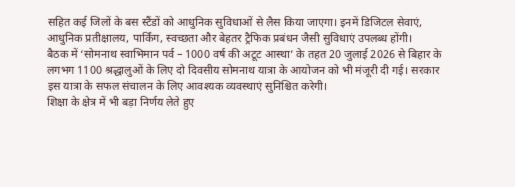सहित कई जिलों के बस स्टैंडों को आधुनिक सुविधाओं से लैस किया जाएगा। इनमें डिजिटल सेवाएं, आधुनिक प्रतीक्षालय, पार्किंग, स्वच्छता और बेहतर ट्रैफिक प्रबंधन जैसी सुविधाएं उपलब्ध होंगी।
बैठक में ‘सोमनाथ स्वाभिमान पर्व – 1000 वर्ष की अटूट आस्था’ के तहत 20 जुलाई 2026 से बिहार के लगभग 1100 श्रद्धालुओं के लिए दो दिवसीय सोमनाथ यात्रा के आयोजन को भी मंजूरी दी गई। सरकार इस यात्रा के सफल संचालन के लिए आवश्यक व्यवस्थाएं सुनिश्चित करेगी।
शिक्षा के क्षेत्र में भी बड़ा निर्णय लेते हुए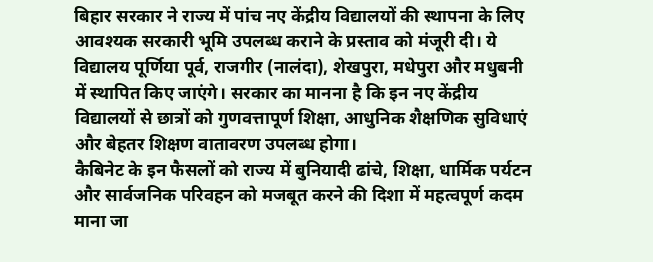बिहार सरकार ने राज्य में पांच नए केंद्रीय विद्यालयों की स्थापना के लिए आवश्यक सरकारी भूमि उपलब्ध कराने के प्रस्ताव को मंजूरी दी। ये विद्यालय पूर्णिया पूर्व, राजगीर (नालंदा), शेखपुरा, मधेपुरा और मधुबनी में स्थापित किए जाएंगे। सरकार का मानना है कि इन नए केंद्रीय विद्यालयों से छात्रों को गुणवत्तापूर्ण शिक्षा, आधुनिक शैक्षणिक सुविधाएं और बेहतर शिक्षण वातावरण उपलब्ध होगा।
कैबिनेट के इन फैसलों को राज्य में बुनियादी ढांचे, शिक्षा, धार्मिक पर्यटन और सार्वजनिक परिवहन को मजबूत करने की दिशा में महत्वपूर्ण कदम माना जा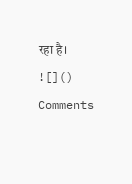रहा है।
![]()
Comments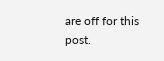are off for this post.